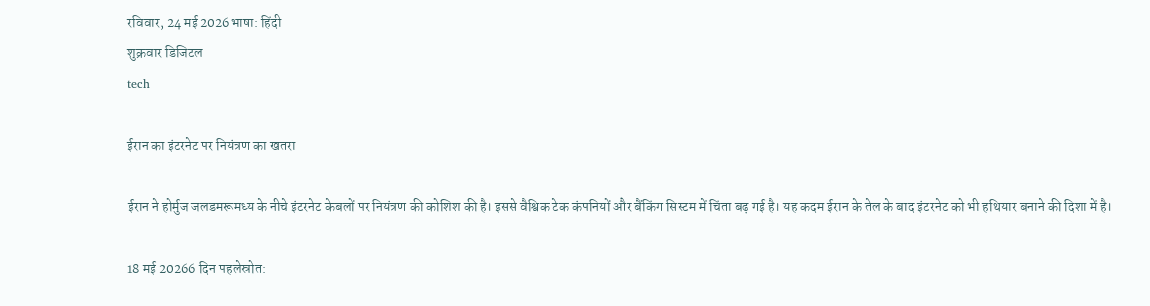रविवार, 24 मई 2026भाषा: हिंदी
शुक्रवार डिजिटल
tech

ईरान का इंटरनेट पर नियंत्रण का खतरा

ईरान ने होर्मुज जलडमरूमध्य के नीचे इंटरनेट केबलों पर नियंत्रण की कोशिश की है। इससे वैश्विक टेक कंपनियों और बैंकिंग सिस्टम में चिंता बढ़ गई है। यह कदम ईरान के तेल के बाद इंटरनेट को भी हथियार बनाने की दिशा में है।

18 मई 20266 दिन पहलेस्रोत: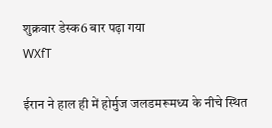शुक्रवार डेस्क6 बार पढ़ा गया
WXfT

ईरान ने हाल ही में होर्मुज जलडमरूमध्य के नीचे स्थित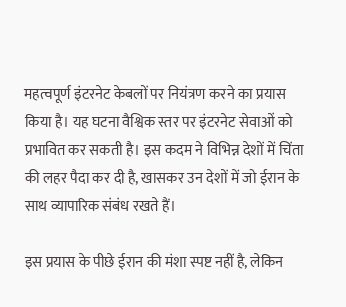महत्वपूर्ण इंटरनेट केबलों पर नियंत्रण करने का प्रयास किया है। यह घटना वैश्विक स्तर पर इंटरनेट सेवाओं को प्रभावित कर सकती है। इस कदम ने विभिन्न देशों में चिंता की लहर पैदा कर दी है, खासकर उन देशों में जो ईरान के साथ व्यापारिक संबंध रखते हैं।

इस प्रयास के पीछे ईरान की मंशा स्पष्ट नहीं है, लेकिन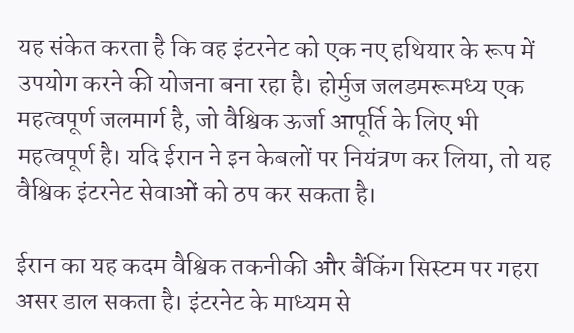यह संकेत करता है कि वह इंटरनेट को एक नए हथियार के रूप में उपयोग करने की योजना बना रहा है। होर्मुज जलडमरूमध्य एक महत्वपूर्ण जलमार्ग है, जो वैश्विक ऊर्जा आपूर्ति के लिए भी महत्वपूर्ण है। यदि ईरान ने इन केबलों पर नियंत्रण कर लिया, तो यह वैश्विक इंटरनेट सेवाओं को ठप कर सकता है।

ईरान का यह कदम वैश्विक तकनीकी और बैंकिंग सिस्टम पर गहरा असर डाल सकता है। इंटरनेट के माध्यम से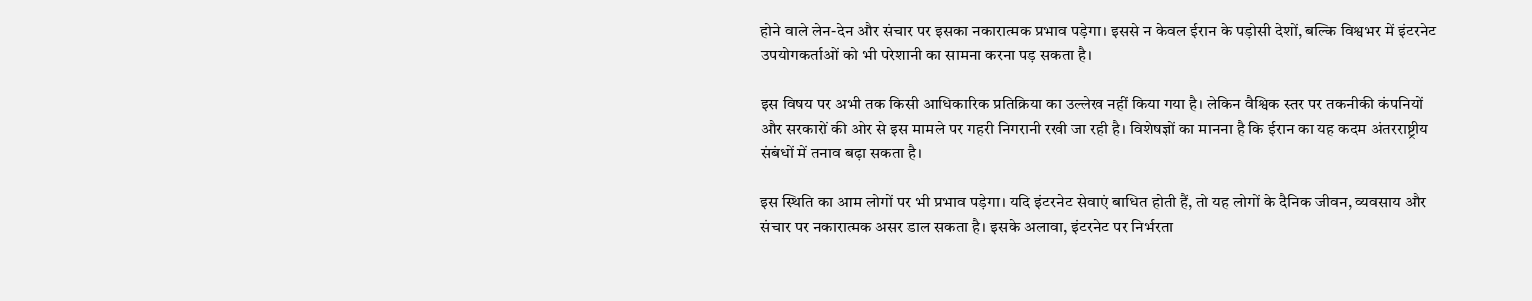होने वाले लेन-देन और संचार पर इसका नकारात्मक प्रभाव पड़ेगा। इससे न केवल ईरान के पड़ोसी देशों, बल्कि विश्वभर में इंटरनेट उपयोगकर्ताओं को भी परेशानी का सामना करना पड़ सकता है।

इस विषय पर अभी तक किसी आधिकारिक प्रतिक्रिया का उल्लेख नहीं किया गया है। लेकिन वैश्विक स्तर पर तकनीकी कंपनियों और सरकारों की ओर से इस मामले पर गहरी निगरानी रखी जा रही है। विशेषज्ञों का मानना है कि ईरान का यह कदम अंतरराष्ट्रीय संबंधों में तनाव बढ़ा सकता है।

इस स्थिति का आम लोगों पर भी प्रभाव पड़ेगा। यदि इंटरनेट सेवाएं बाधित होती हैं, तो यह लोगों के दैनिक जीवन, व्यवसाय और संचार पर नकारात्मक असर डाल सकता है। इसके अलावा, इंटरनेट पर निर्भरता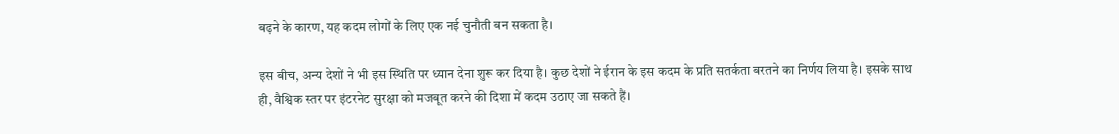बढ़ने के कारण, यह कदम लोगों के लिए एक नई चुनौती बन सकता है।

इस बीच, अन्य देशों ने भी इस स्थिति पर ध्यान देना शुरू कर दिया है। कुछ देशों ने ईरान के इस कदम के प्रति सतर्कता बरतने का निर्णय लिया है। इसके साथ ही, वैश्विक स्तर पर इंटरनेट सुरक्षा को मजबूत करने की दिशा में कदम उठाए जा सकते हैं।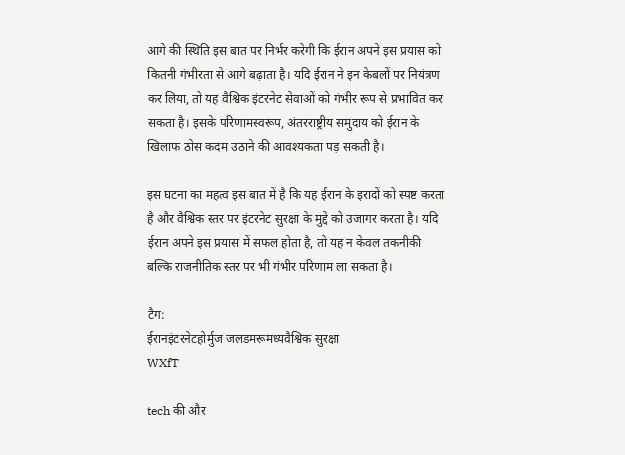आगे की स्थिति इस बात पर निर्भर करेगी कि ईरान अपने इस प्रयास को कितनी गंभीरता से आगे बढ़ाता है। यदि ईरान ने इन केबलों पर नियंत्रण कर लिया, तो यह वैश्विक इंटरनेट सेवाओं को गंभीर रूप से प्रभावित कर सकता है। इसके परिणामस्वरूप, अंतरराष्ट्रीय समुदाय को ईरान के खिलाफ ठोस कदम उठाने की आवश्यकता पड़ सकती है।

इस घटना का महत्व इस बात में है कि यह ईरान के इरादों को स्पष्ट करता है और वैश्विक स्तर पर इंटरनेट सुरक्षा के मुद्दे को उजागर करता है। यदि ईरान अपने इस प्रयास में सफल होता है, तो यह न केवल तकनीकी बल्कि राजनीतिक स्तर पर भी गंभीर परिणाम ला सकता है।

टैग:
ईरानइंटरनेटहोर्मुज जलडमरूमध्यवैश्विक सुरक्षा
WXfT

tech की और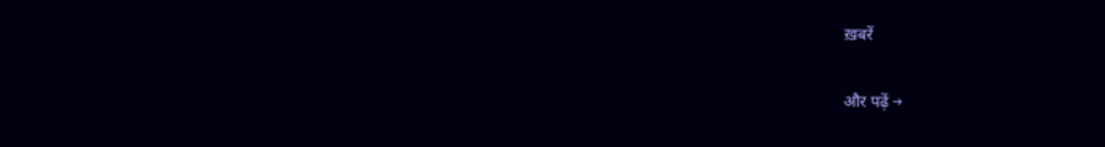ख़बरें

और पढ़ें →